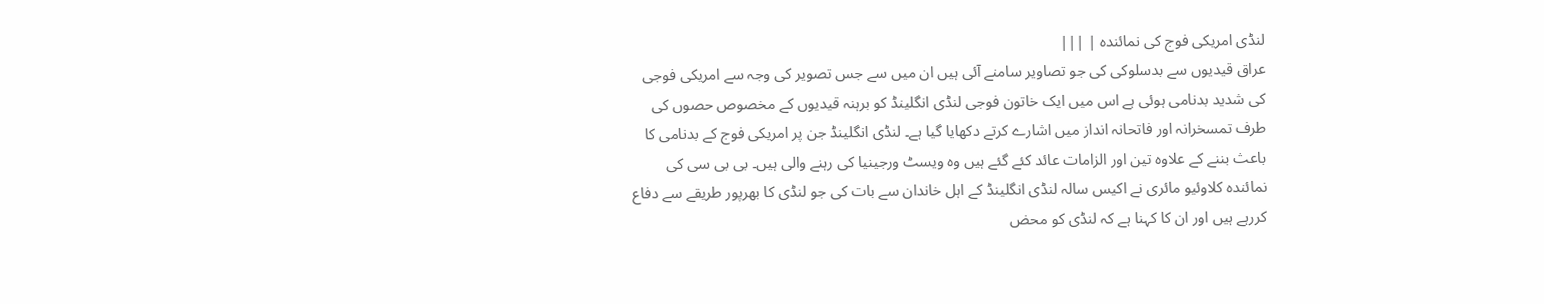لنڈی امریکی فوج کی نمائندہ | |||
عراق قیدیوں سے بدسلوکی کی جو تصاویر سامنے آئی ہیں ان میں سے جس تصویر کی وجہ سے امریکی فوجی کی شدید بدنامی ہوئی ہے اس میں ایک خاتون فوجی لنڈی انگلینڈ کو برہنہ قیدیوں کے مخصوص حصوں کی طرف تمسخرانہ اور فاتحانہ انداز میں اشارے کرتے دکھایا گیا ہے۔ لنڈی انگلینڈ جن پر امریکی فوج کے بدنامی کا باعث بننے کے علاوہ تین اور الزامات عائد کئے گئے ہیں وہ ویسٹ ورجینیا کی رہنے والی ہیں۔ بی بی سی کی نمائندہ کلاوئیو مائری نے اکیس سالہ لنڈی انگلینڈ کے اہل خاندان سے بات کی جو لنڈی کا بھرپور طریقے سے دفاع کررہے ہیں اور ان کا کہنا ہے کہ لنڈی کو محض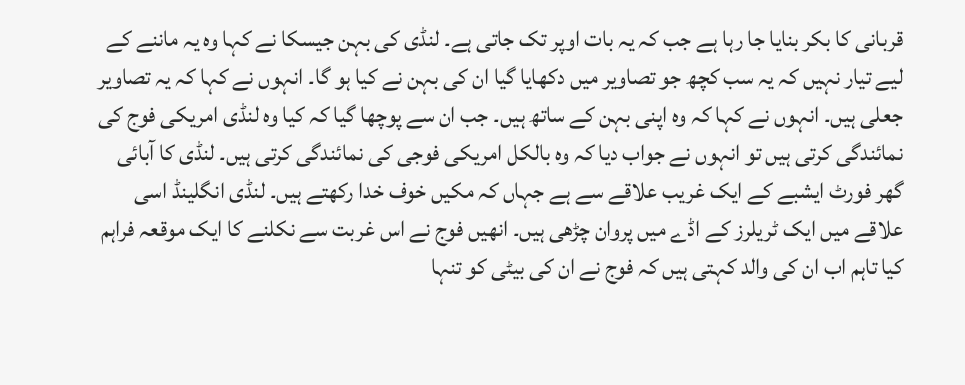قربانی کا بکر بنایا جا رہا ہے جب کہ یہ بات اوپر تک جاتی ہے۔ لنڈی کی بہن جیسکا نے کہا وہ یہ ماننے کے لیے تیار نہیں کہ یہ سب کچھ جو تصاویر میں دکھایا گیا ان کی بہن نے کیا ہو گا۔ انہوں نے کہا کہ یہ تصاویر جعلی ہیں۔ انہوں نے کہا کہ وہ اپنی بہن کے ساتھ ہیں۔ جب ان سے پوچھا گیا کہ کیا وہ لنڈی امریکی فوج کی نمائندگی کرتی ہیں تو انہوں نے جواب دیا کہ وہ بالکل امریکی فوجی کی نمائندگی کرتی ہیں۔ لنڈی کا آبائی گھر فورٹ ایشبے کے ایک غریب علاقے سے ہے جہاں کہ مکیں خوف خدا رکھتے ہیں۔ لنڈی انگلینڈ اسی علاقے میں ایک ٹریلرز کے اڈے میں پروان چڑھی ہیں۔ انھیں فوج نے اس غربت سے نکلنے کا ایک موقعہ فراہم کیا تاہم اب ان کی والد کہتی ہیں کہ فوج نے ان کی بیٹی کو تنہا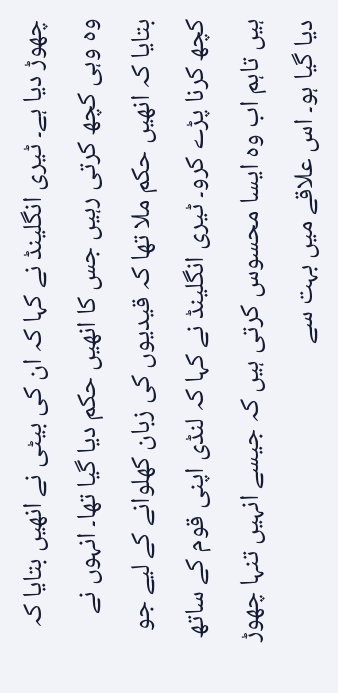چھوڑ دیا ہے۔ ٹیری انگلینڈ نے کہا کہ ان کی بیٹی نے انھیں بتایا کہ وہ وہی کچھ کرتی رہیں جس کا انھیں حکم دیا گیا تھا۔ انہوں نے بتایا کہ انھیں حکم ملا تھا کہ قیدیوں کی زبان کھلوانے کے لیے جو کچھ کرنا پڑے کرو۔ ٹیری انگلینڈ نے کہا کہ لنڈی اپنی قوم کے ساتھ ہیں تاہم اب وہ ایسا محسوس کرتی ہیں کہ جیسے انہیں تنہا چھوڑ دیا گیا ہو۔ اس علاقے میں بہت سے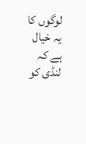لوگوں کا یہ خیال ہے کہ لنڈی کو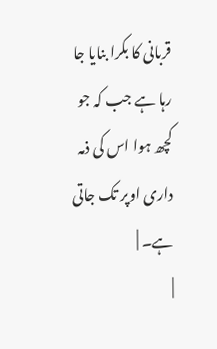قربانی کا بکرا بنایا جا رہا ہے جب کہ جو کچھ ہوا اس کی ذمہ داری اوپر تک جاتی ہے۔ |
|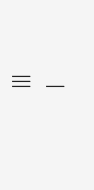|||
|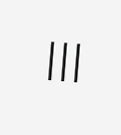|||